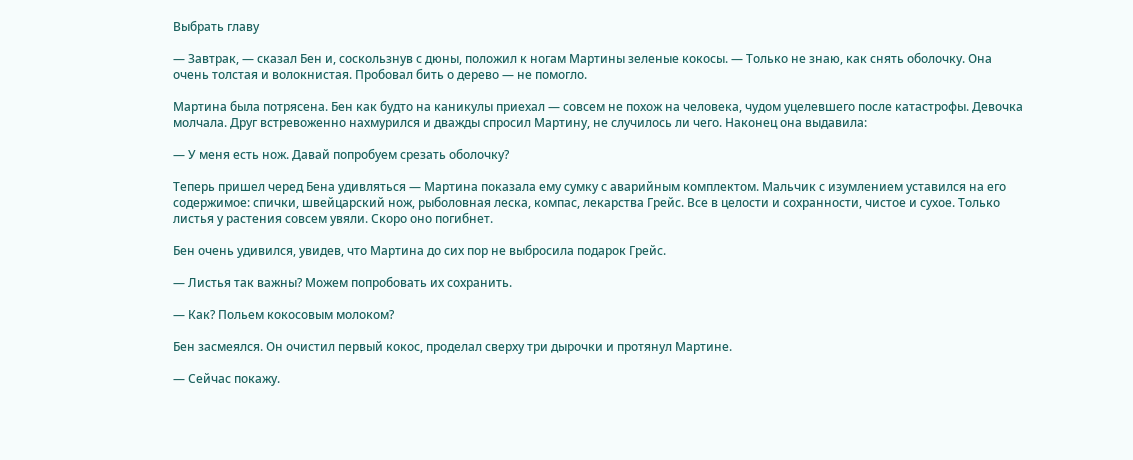Выбрать главу

— Завтрак, — сказал Бен и, соскользнув с дюны, положил к ногам Мартины зеленые кокосы. — Только не знаю, как снять оболочку. Она очень толстая и волокнистая. Пробовал бить о дерево — не помогло.

Мартина была потрясена. Бен как будто на каникулы приехал — совсем не похож на человека, чудом уцелевшего после катастрофы. Девочка молчала. Друг встревоженно нахмурился и дважды спросил Мартину, не случилось ли чего. Наконец она выдавила:

— У меня есть нож. Давай попробуем срезать оболочку?

Теперь пришел черед Бена удивляться — Мартина показала ему сумку с аварийным комплектом. Мальчик с изумлением уставился на его содержимое: спички, швейцарский нож, рыболовная леска, компас, лекарства Грейс. Все в целости и сохранности, чистое и сухое. Только листья у растения совсем увяли. Скоро оно погибнет.

Бен очень удивился, увидев, что Мартина до сих пор не выбросила подарок Грейс.

— Листья так важны? Можем попробовать их сохранить.

— Как? Польем кокосовым молоком?

Бен засмеялся. Он очистил первый кокос, проделал сверху три дырочки и протянул Мартине.

— Сейчас покажу.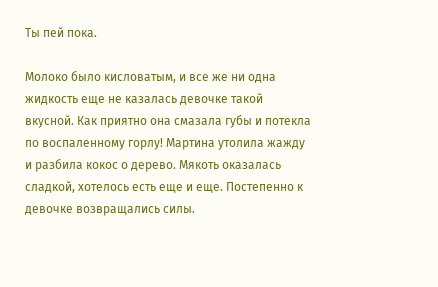Ты пей пока.

Молоко было кисловатым, и все же ни одна жидкость еще не казалась девочке такой вкусной. Как приятно она смазала губы и потекла по воспаленному горлу! Мартина утолила жажду и разбила кокос о дерево. Мякоть оказалась сладкой, хотелось есть еще и еще. Постепенно к девочке возвращались силы.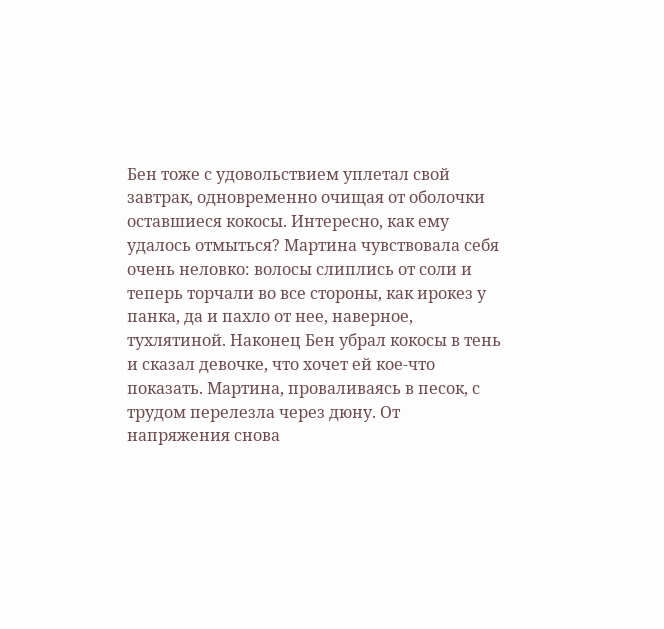Бен тоже с удовольствием уплетал свой завтрак, одновременно очищая от оболочки оставшиеся кокосы. Интересно, как ему удалось отмыться? Мартина чувствовала себя очень неловко: волосы слиплись от соли и теперь торчали во все стороны, как ирокез у панка, да и пахло от нее, наверное, тухлятиной. Наконец Бен убрал кокосы в тень и сказал девочке, что хочет ей кое-что показать. Мартина, проваливаясь в песок, с трудом перелезла через дюну. От напряжения снова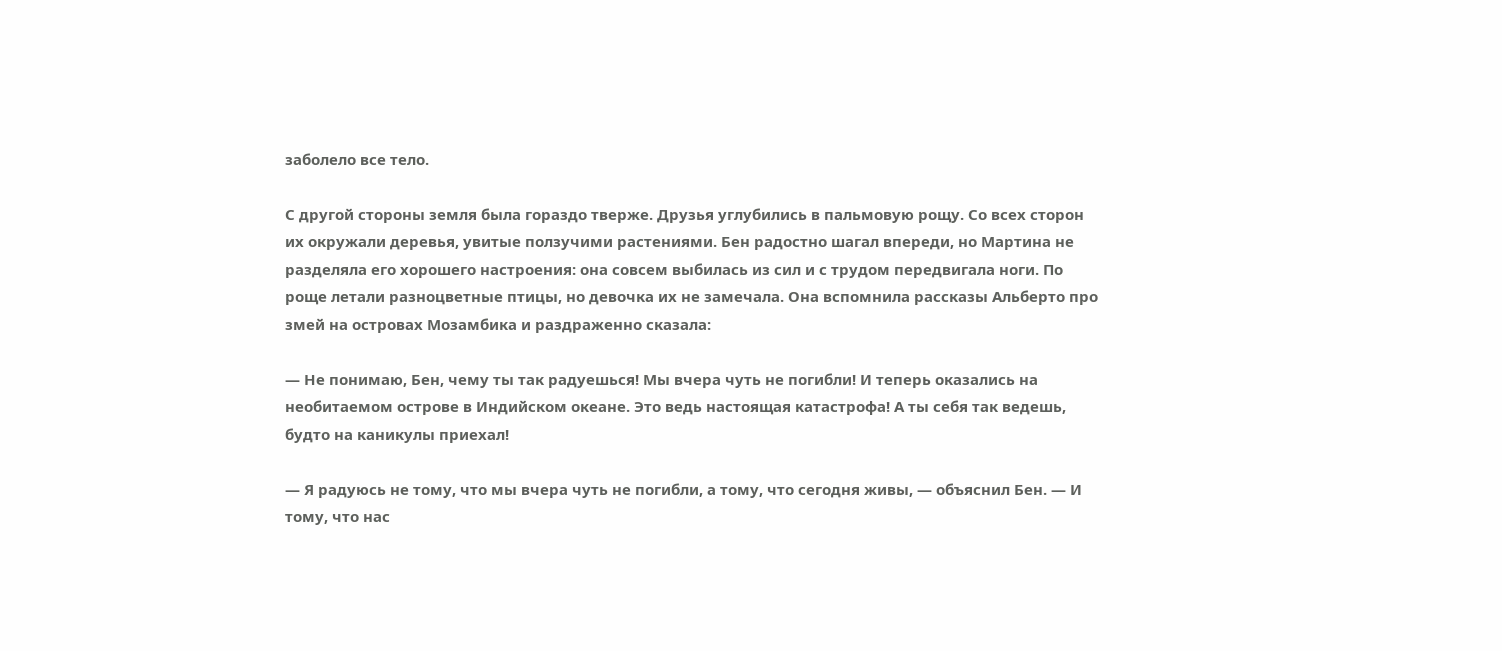заболело все тело.

С другой стороны земля была гораздо тверже. Друзья углубились в пальмовую рощу. Со всех сторон их окружали деревья, увитые ползучими растениями. Бен радостно шагал впереди, но Мартина не разделяла его хорошего настроения: она совсем выбилась из сил и с трудом передвигала ноги. По роще летали разноцветные птицы, но девочка их не замечала. Она вспомнила рассказы Альберто про змей на островах Мозамбика и раздраженно сказала:

— Не понимаю, Бен, чему ты так радуешься! Мы вчера чуть не погибли! И теперь оказались на необитаемом острове в Индийском океане. Это ведь настоящая катастрофа! А ты себя так ведешь, будто на каникулы приехал!

— Я радуюсь не тому, что мы вчера чуть не погибли, а тому, что сегодня живы, — объяснил Бен. — И тому, что нас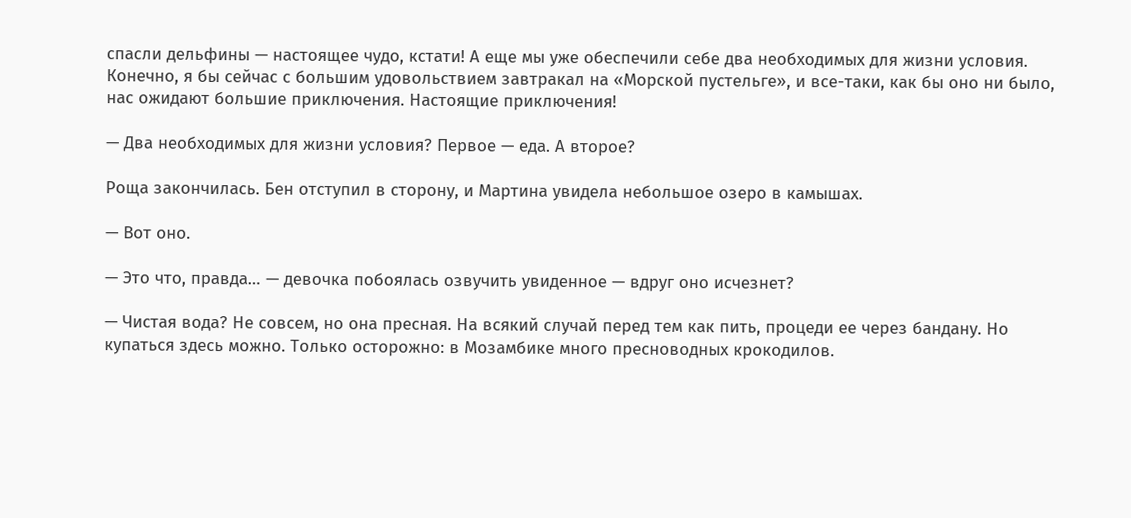спасли дельфины — настоящее чудо, кстати! А еще мы уже обеспечили себе два необходимых для жизни условия. Конечно, я бы сейчас с большим удовольствием завтракал на «Морской пустельге», и все-таки, как бы оно ни было, нас ожидают большие приключения. Настоящие приключения!

— Два необходимых для жизни условия? Первое — еда. А второе?

Роща закончилась. Бен отступил в сторону, и Мартина увидела небольшое озеро в камышах.

— Вот оно.

— Это что, правда… — девочка побоялась озвучить увиденное — вдруг оно исчезнет?

— Чистая вода? Не совсем, но она пресная. На всякий случай перед тем как пить, процеди ее через бандану. Но купаться здесь можно. Только осторожно: в Мозамбике много пресноводных крокодилов.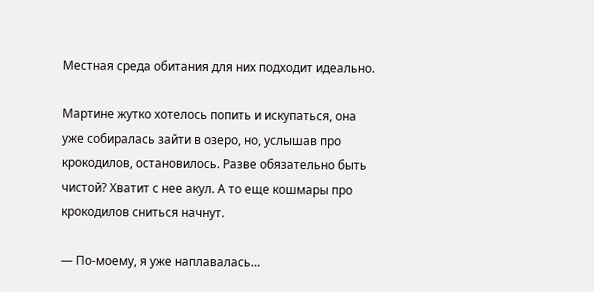Местная среда обитания для них подходит идеально.

Мартине жутко хотелось попить и искупаться, она уже собиралась зайти в озеро, но, услышав про крокодилов, остановилось. Разве обязательно быть чистой? Хватит с нее акул. А то еще кошмары про крокодилов сниться начнут.

— По-моему, я уже наплавалась…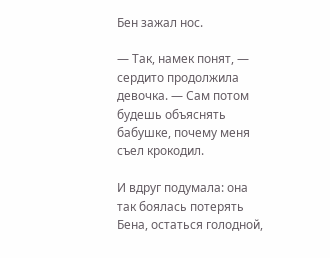Бен зажал нос.

— Так, намек понят, — сердито продолжила девочка. — Сам потом будешь объяснять бабушке, почему меня съел крокодил.

И вдруг подумала: она так боялась потерять Бена, остаться голодной,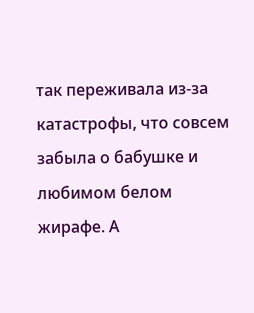так переживала из-за катастрофы, что совсем забыла о бабушке и любимом белом жирафе. А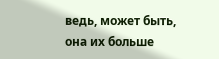ведь, может быть, она их больше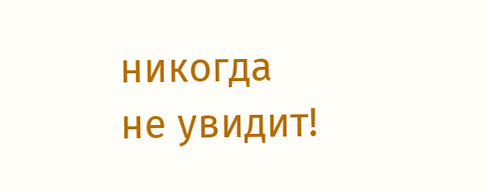никогда не увидит!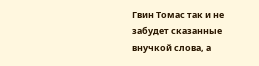Гвин Томас так и не забудет сказанные внучкой слова, а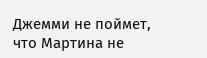Джемми не поймет, что Мартина не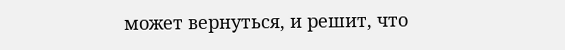может вернуться, и решит, что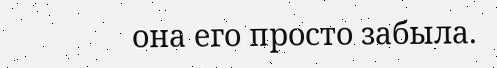она его просто забыла.